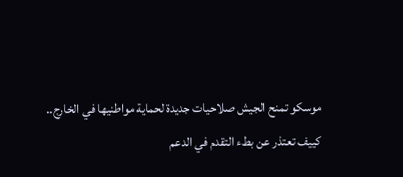موسكو تمنح الجيش صلاحيات جديدة لحماية مواطنيها في الخارج.. كييف تعتذر عن بطء التقدم في الدعم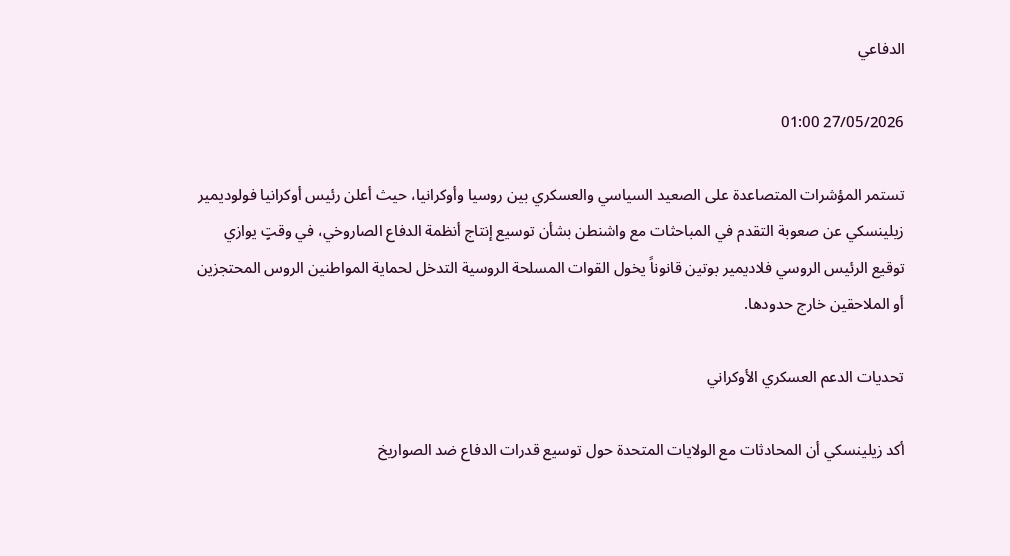الدفاعي

27/05/2026 01:00

تستمر المؤشرات المتصاعدة على الصعيد السياسي والعسكري بين روسيا وأوكرانيا، حيث أعلن رئيس أوكرانيا فولوديمير زيلينسكي عن صعوبة التقدم في المباحثات مع واشنطن بشأن توسيع إنتاج أنظمة الدفاع الصاروخي، في وقتٍ يوازي توقيع الرئيس الروسي فلاديمير بوتين قانوناً يخول القوات المسلحة الروسية التدخل لحماية المواطنين الروس المحتجزين أو الملاحقين خارج حدودها.

تحديات الدعم العسكري الأوكراني

أكد زيلينسكي أن المحادثات مع الولايات المتحدة حول توسيع قدرات الدفاع ضد الصواريخ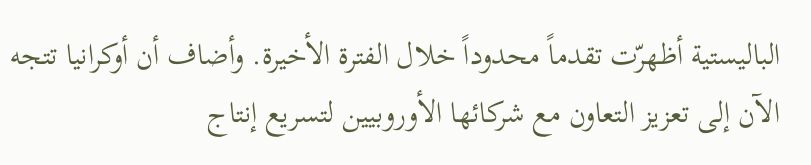الباليستية أظهرّت تقدماً محدوداً خلال الفترة الأخيرة. وأضاف أن أوكرانيا تتجه الآن إلى تعزيز التعاون مع شركائها الأوروبيين لتسريع إنتاج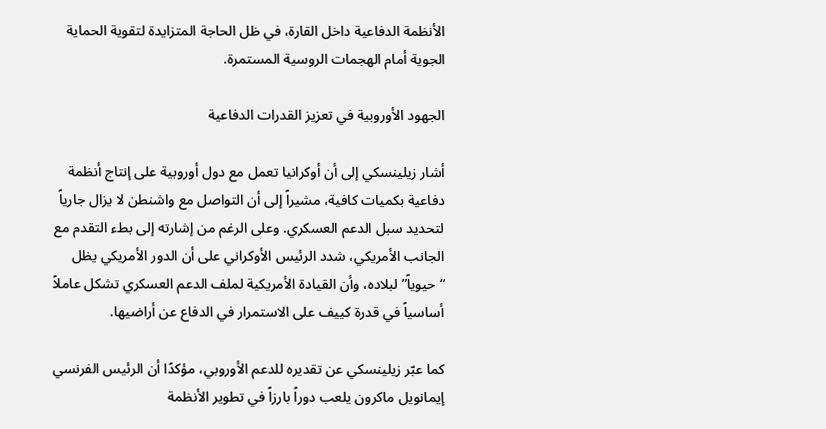الأنظمة الدفاعية داخل القارة، في ظل الحاجة المتزايدة لتقوية الحماية الجوية أمام الهجمات الروسية المستمرة.

الجهود الأوروبية في تعزيز القدرات الدفاعية

أشار زيلينسكي إلى أن أوكرانيا تعمل مع دول أوروبية على إنتاج أنظمة دفاعية بكميات كافية، مشيراً إلى أن التواصل مع واشنطن لا يزال جارياً لتحديد سبل الدعم العسكري. وعلى الرغم من إشارته إلى بطء التقدم مع الجانب الأمريكي، شدد الرئيس الأوكراني على أن الدور الأمريكي يظل “حيوياً” لبلاده، وأن القيادة الأمريكية لملف الدعم العسكري تشكل عاملاً أساسياً في قدرة كييف على الاستمرار في الدفاع عن أراضيها.

كما عبّر زيلينسكي عن تقديره للدعم الأوروبي، مؤكدًا أن الرئيس الفرنسي إيمانويل ماكرون يلعب دوراً بارزاً في تطوير الأنظمة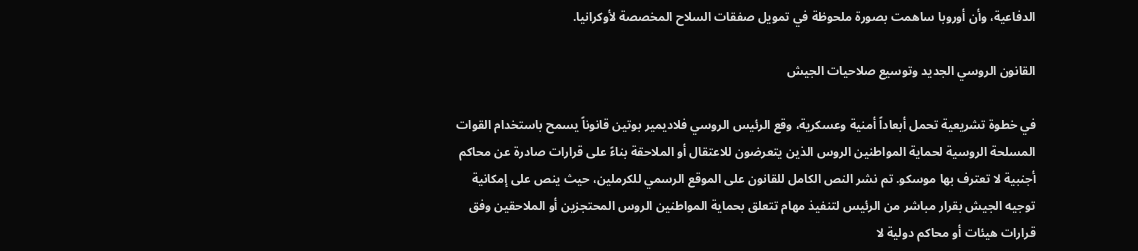الدفاعية، وأن أوروبا ساهمت بصورة ملحوظة في تمويل صفقات السلاح المخصصة لأوكرانيا.

القانون الروسي الجديد وتوسيع صلاحيات الجيش

في خطوة تشريعية تحمل أبعاداً أمنية وعسكرية، وقع الرئيس الروسي فلاديمير بوتين قانوناً يسمح باستخدام القوات المسلحة الروسية لحماية المواطنين الروس الذين يتعرضون للاعتقال أو الملاحقة بناءً على قرارات صادرة عن محاكم أجنبية لا تعترف بها موسكو. تم نشر النص الكامل للقانون على الموقع الرسمي للكرملين، حيث ينص على إمكانية توجيه الجيش بقرار مباشر من الرئيس لتنفيذ مهام تتعلق بحماية المواطنين الروس المحتجزين أو الملاحقين وفق قرارات هيئات أو محاكم دولية لا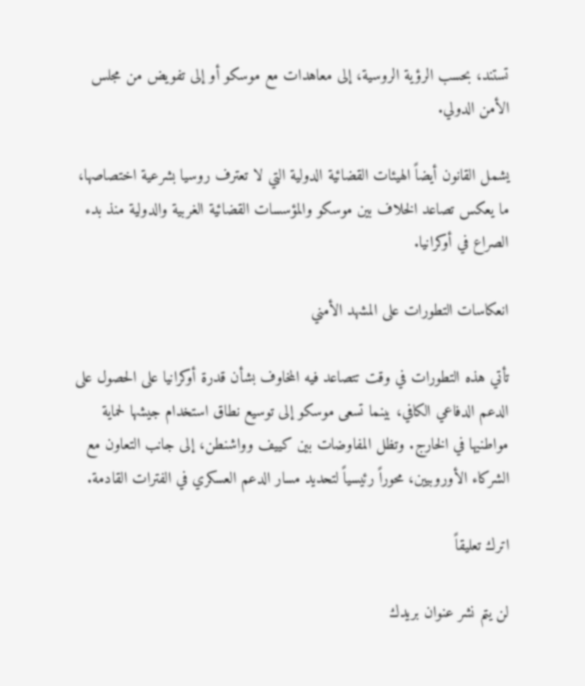تستند، بحسب الرؤية الروسية، إلى معاهدات مع موسكو أو إلى تفويض من مجلس الأمن الدولي.

يشمل القانون أيضاً الهيئات القضائية الدولية التي لا تعترف روسيا بشرعية اختصاصها، ما يعكس تصاعد الخلاف بين موسكو والمؤسسات القضائية الغربية والدولية منذ بدء الصراع في أوكرانيا.

انعكاسات التطورات على المشهد الأمني

تأتي هذه التطورات في وقت تتصاعد فيه المخاوف بشأن قدرة أوكرانيا على الحصول على الدعم الدفاعي الكافي، بينما تسعى موسكو إلى توسيع نطاق استخدام جيشها لحماية مواطنيها في الخارج. وتظل المفاوضات بين كييف وواشنطن، إلى جانب التعاون مع الشركاء الأوروبيين، محوراً رئيسياً لتحديد مسار الدعم العسكري في الفترات القادمة.

اترك تعليقاً

لن يتم نشر عنوان بريدك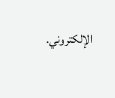الإلكتروني.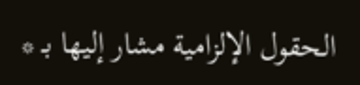الحقول الإلزامية مشار إليها بـ *